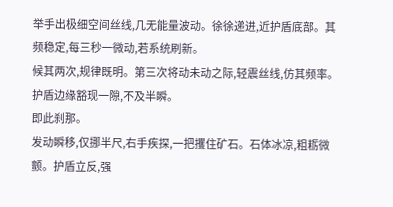举手出极细空间丝线,几无能量波动。徐徐递进,近护盾底部。其频稳定,每三秒一微动,若系统刷新。
候其两次,规律既明。第三次将动未动之际,轻震丝线,仿其频率。护盾边缘豁现一隙,不及半瞬。
即此刹那。
发动瞬移,仅挪半尺,右手疾探,一把攫住矿石。石体冰凉,粗粝微颤。护盾立反,强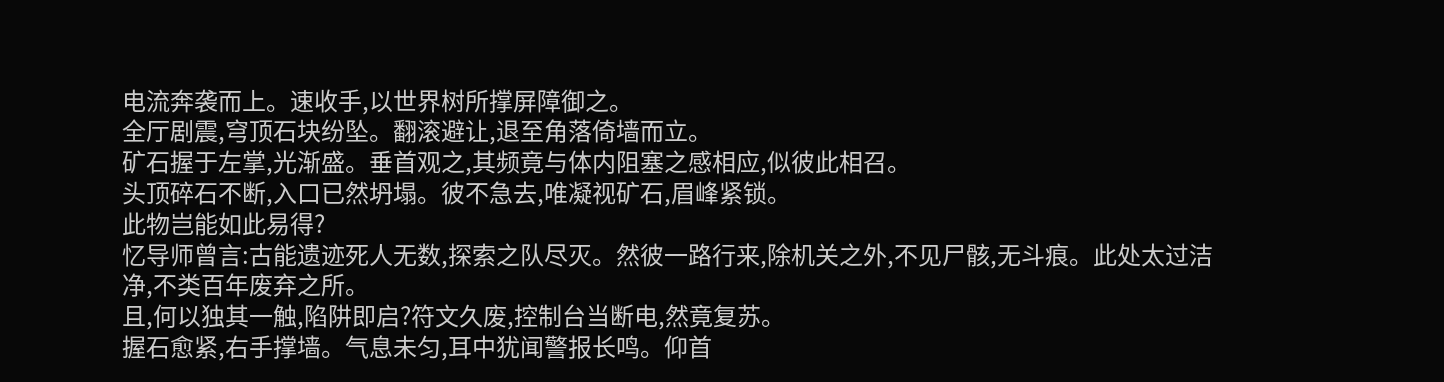电流奔袭而上。速收手,以世界树所撑屏障御之。
全厅剧震,穹顶石块纷坠。翻滚避让,退至角落倚墙而立。
矿石握于左掌,光渐盛。垂首观之,其频竟与体内阻塞之感相应,似彼此相召。
头顶碎石不断,入口已然坍塌。彼不急去,唯凝视矿石,眉峰紧锁。
此物岂能如此易得?
忆导师曾言:古能遗迹死人无数,探索之队尽灭。然彼一路行来,除机关之外,不见尸骸,无斗痕。此处太过洁净,不类百年废弃之所。
且,何以独其一触,陷阱即启?符文久废,控制台当断电,然竟复苏。
握石愈紧,右手撑墙。气息未匀,耳中犹闻警报长鸣。仰首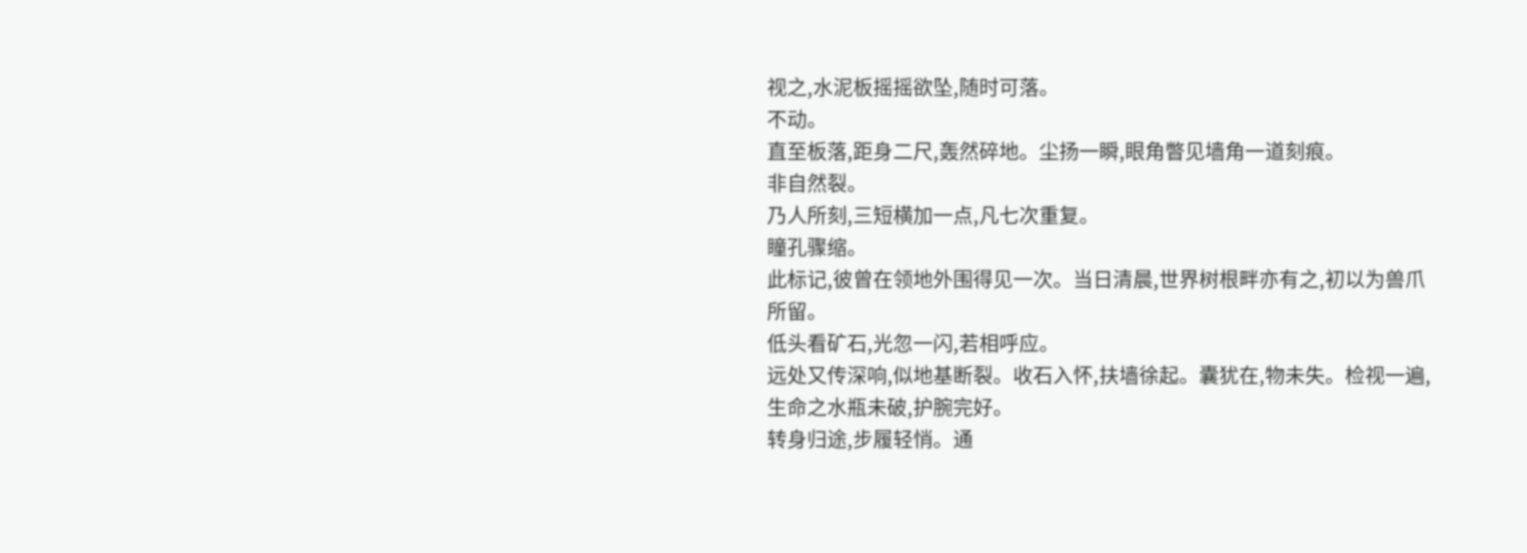视之,水泥板摇摇欲坠,随时可落。
不动。
直至板落,距身二尺,轰然碎地。尘扬一瞬,眼角瞥见墙角一道刻痕。
非自然裂。
乃人所刻,三短横加一点,凡七次重复。
瞳孔骤缩。
此标记,彼曾在领地外围得见一次。当日清晨,世界树根畔亦有之,初以为兽爪所留。
低头看矿石,光忽一闪,若相呼应。
远处又传深响,似地基断裂。收石入怀,扶墙徐起。囊犹在,物未失。检视一遍,生命之水瓶未破,护腕完好。
转身归途,步履轻悄。通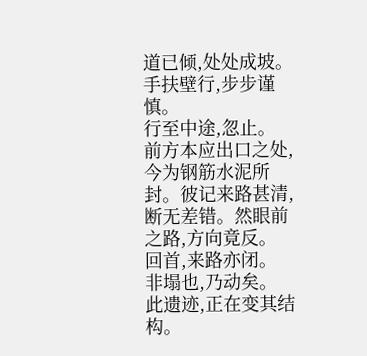道已倾,处处成坡。手扶壁行,步步谨慎。
行至中途,忽止。
前方本应出口之处,今为钢筋水泥所封。彼记来路甚清,断无差错。然眼前之路,方向竟反。
回首,来路亦闭。
非塌也,乃动矣。
此遗迹,正在变其结构。